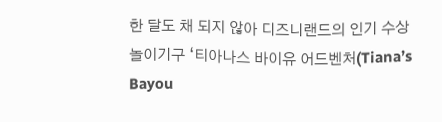한 달도 채 되지 않아 디즈니랜드의 인기 수상 놀이기구 ‘티아나스 바이유 어드벤처(Tiana’s Bayou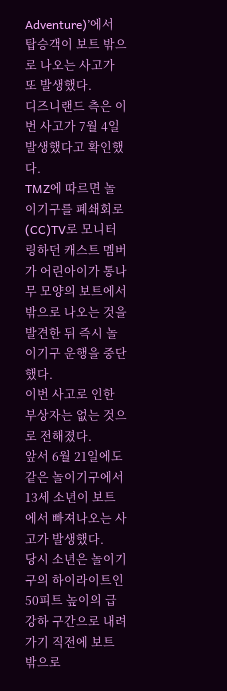Adventure)’에서 탑승객이 보트 밖으로 나오는 사고가 또 발생했다.
디즈니랜드 측은 이번 사고가 7월 4일 발생했다고 확인했다.
TMZ에 따르면 놀이기구를 폐쇄회로(CC)TV로 모니터링하던 캐스트 멤버가 어린아이가 통나무 모양의 보트에서 밖으로 나오는 것을 발견한 뒤 즉시 놀이기구 운행을 중단했다.
이번 사고로 인한 부상자는 없는 것으로 전해졌다.
앞서 6월 21일에도 같은 놀이기구에서 13세 소년이 보트에서 빠져나오는 사고가 발생했다.
당시 소년은 놀이기구의 하이라이트인 50피트 높이의 급강하 구간으로 내려가기 직전에 보트 밖으로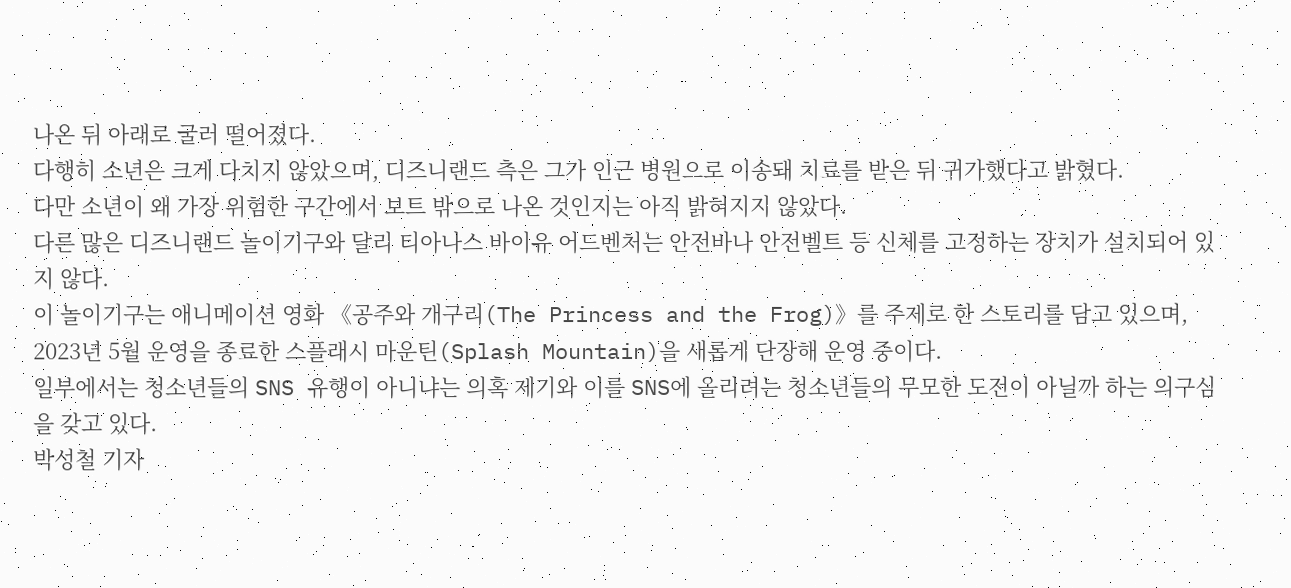나온 뒤 아래로 굴러 떨어졌다.
다행히 소년은 크게 다치지 않았으며, 디즈니랜드 측은 그가 인근 병원으로 이송돼 치료를 받은 뒤 귀가했다고 밝혔다.
다만 소년이 왜 가장 위험한 구간에서 보트 밖으로 나온 것인지는 아직 밝혀지지 않았다.
다른 많은 디즈니랜드 놀이기구와 달리 티아나스 바이유 어드벤처는 안전바나 안전벨트 등 신체를 고정하는 장치가 설치되어 있지 않다.
이 놀이기구는 애니메이션 영화 《공주와 개구리(The Princess and the Frog)》를 주제로 한 스토리를 담고 있으며, 2023년 5월 운영을 종료한 스플래시 마운틴(Splash Mountain)을 새롭게 단장해 운영 중이다.
일부에서는 청소년들의 SNS 유행이 아니냐는 의혹 제기와 이를 SNS에 올리려는 청소년들의 무모한 도전이 아닐까 하는 의구심을 갖고 있다.
박성철 기자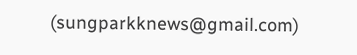(sungparkknews@gmail.com)